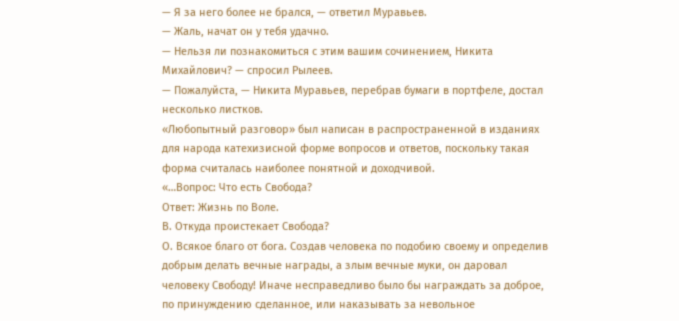— Я за него более не брался, — ответил Муравьев.
— Жаль, начат он у тебя удачно.
— Нельзя ли познакомиться с этим вашим сочинением, Никита Михайлович? — спросил Рылеев.
— Пожалуйста, — Никита Муравьев, перебрав бумаги в портфеле, достал несколько листков.
«Любопытный разговор» был написан в распространенной в изданиях для народа катехизисной форме вопросов и ответов, поскольку такая форма считалась наиболее понятной и доходчивой.
«…Вопрос: Что есть Свобода?
Ответ: Жизнь по Воле.
В. Откуда проистекает Свобода?
О. Всякое благо от бога. Создав человека по подобию своему и определив добрым делать вечные награды, а злым вечные муки, он даровал человеку Свободу! Иначе несправедливо было бы награждать за доброе, по принуждению сделанное, или наказывать за невольное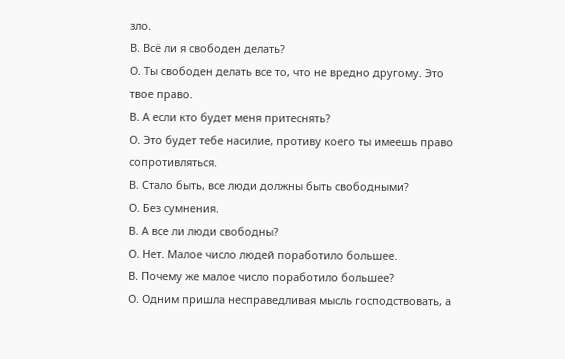зло.
В. Всё ли я свободен делать?
О. Ты свободен делать все то, что не вредно другому. Это твое право.
В. А если кто будет меня притеснять?
О. Это будет тебе насилие, противу коего ты имеешь право сопротивляться.
В. Стало быть, все люди должны быть свободными?
О. Без сумнения.
В. А все ли люди свободны?
О. Нет. Малое число людей поработило большее.
В. Почему же малое число поработило большее?
О. Одним пришла несправедливая мысль господствовать, а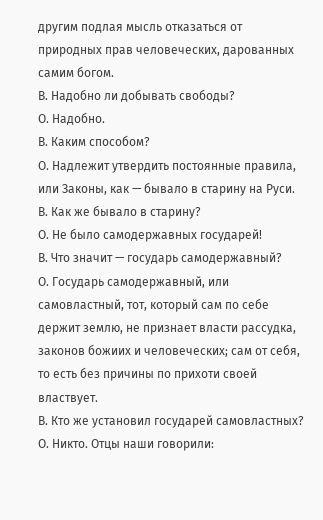другим подлая мысль отказаться от природных прав человеческих, дарованных самим богом.
В. Надобно ли добывать свободы?
О. Надобно.
В. Каким способом?
О. Надлежит утвердить постоянные правила, или Законы, как — бывало в старину на Руси.
В. Как же бывало в старину?
О. Не было самодержавных государей!
В. Что значит — государь самодержавный?
О. Государь самодержавный, или самовластный, тот, который сам по себе держит землю, не признает власти рассудка, законов божиих и человеческих; сам от себя, то есть без причины по прихоти своей властвует.
В. Кто же установил государей самовластных?
О. Никто. Отцы наши говорили: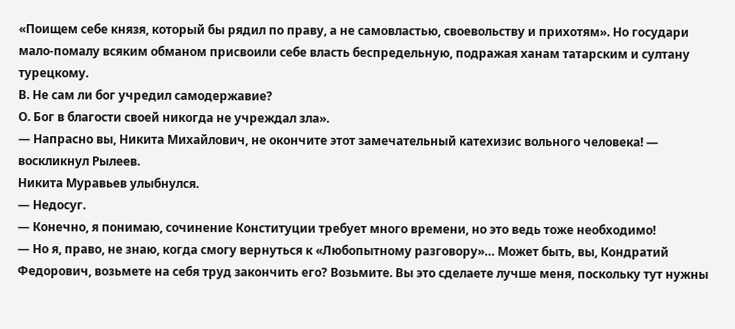«Поищем себе князя, который бы рядил по праву, а не самовластью, своевольству и прихотям». Но государи мало-помалу всяким обманом присвоили себе власть беспредельную, подражая ханам татарским и султану турецкому.
В. Не сам ли бог учредил самодержавие?
О. Бог в благости своей никогда не учреждал зла».
— Напрасно вы, Никита Михайлович, не окончите этот замечательный катехизис вольного человека! — воскликнул Рылеев.
Никита Муравьев улыбнулся.
— Недосуг.
— Конечно, я понимаю, сочинение Конституции требует много времени, но это ведь тоже необходимо!
— Но я, право, не знаю, когда смогу вернуться к «Любопытному разговору»… Может быть, вы, Кондратий Федорович, возьмете на себя труд закончить его? Возьмите. Вы это сделаете лучше меня, поскольку тут нужны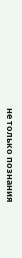не только познания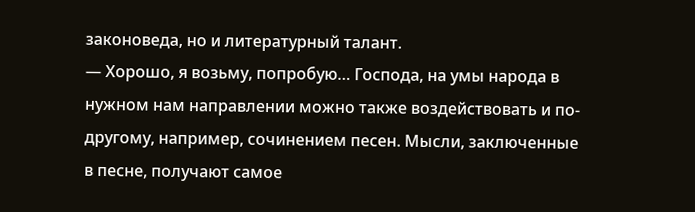законоведа, но и литературный талант.
— Хорошо, я возьму, попробую… Господа, на умы народа в нужном нам направлении можно также воздействовать и по-другому, например, сочинением песен. Мысли, заключенные в песне, получают самое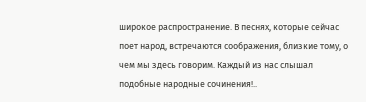широкое распространение. В песнях, которые сейчас поет народ, встречаются соображения, близкие тому, о чем мы здесь говорим. Каждый из нас слышал подобные народные сочинения!..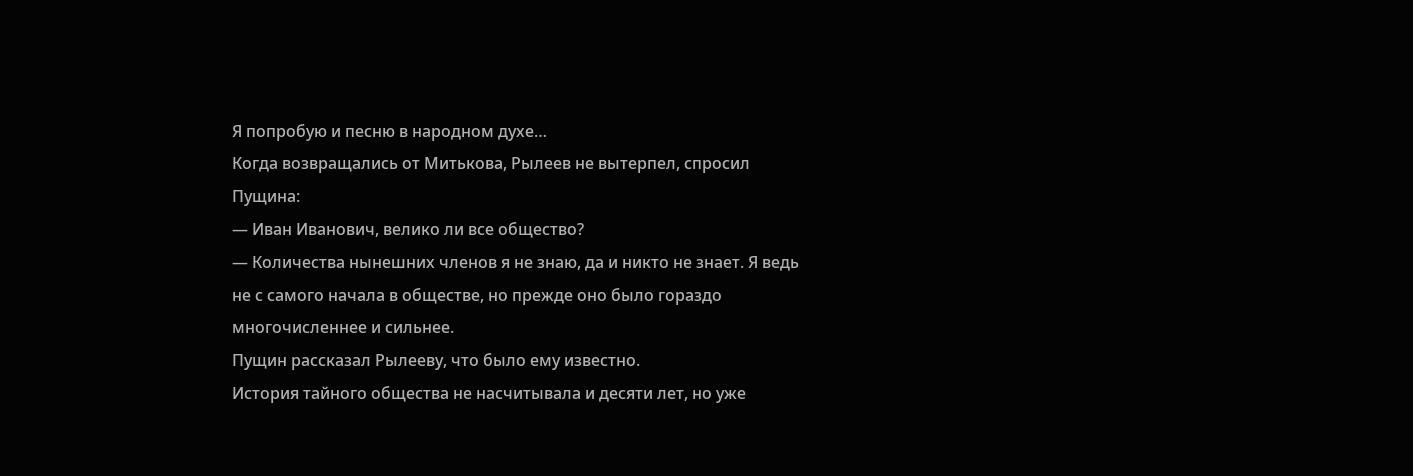Я попробую и песню в народном духе…
Когда возвращались от Митькова, Рылеев не вытерпел, спросил Пущина:
— Иван Иванович, велико ли все общество?
— Количества нынешних членов я не знаю, да и никто не знает. Я ведь не с самого начала в обществе, но прежде оно было гораздо многочисленнее и сильнее.
Пущин рассказал Рылееву, что было ему известно.
История тайного общества не насчитывала и десяти лет, но уже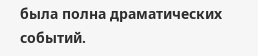была полна драматических событий.